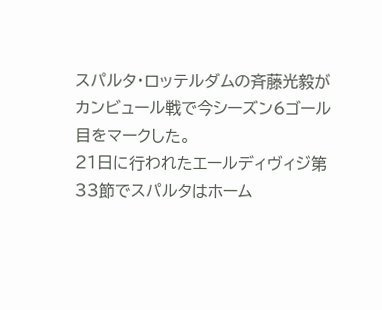スパルタ・ロッテルダムの斉藤光毅がカンビュール戦で今シーズン6ゴール目をマークした。
21日に行われたエールディヴィジ第33節でスパルタはホーム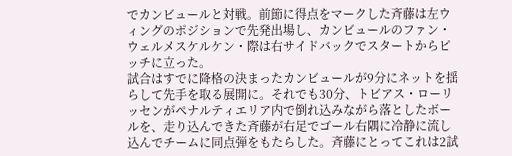でカンビュールと対戦。前節に得点をマークした斉藤は左ウィングのポジションで先発出場し、カンビュールのファン・ウェルメスケルケン・際は右サイドバックでスタートからピッチに立った。
試合はすでに降格の決まったカンビュールが9分にネットを揺らして先手を取る展開に。それでも30分、トビアス・ローリッセンがペナルティエリア内で倒れ込みながら落としたボールを、走り込んできた斉藤が右足でゴール右隅に冷静に流し込んでチームに同点弾をもたらした。斉藤にとってこれは2試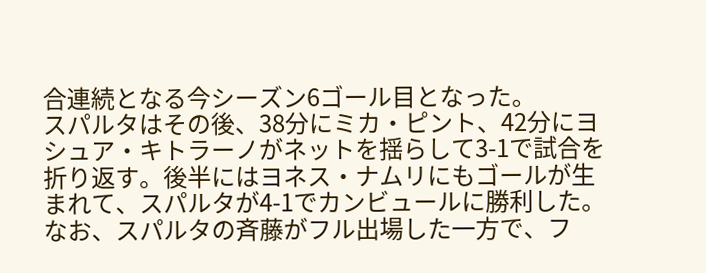合連続となる今シーズン6ゴール目となった。
スパルタはその後、38分にミカ・ピント、42分にヨシュア・キトラーノがネットを揺らして3-1で試合を折り返す。後半にはヨネス・ナムリにもゴールが生まれて、スパルタが4-1でカンビュールに勝利した。
なお、スパルタの斉藤がフル出場した一方で、フ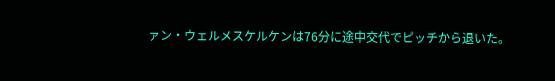ァン・ウェルメスケルケンは76分に途中交代でピッチから退いた。